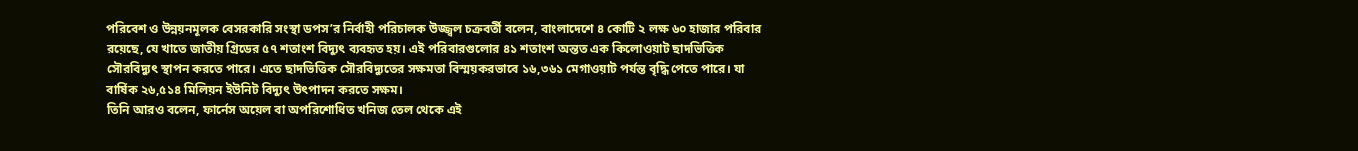পরিবেশ ও উন্নয়নমূলক বেসরকারি সংস্থা ডপস’র নির্বাহী পরিচালক উজ্জ্বল চক্রবর্তী বলেন, বাংলাদেশে ৪ কোটি ২ লক্ষ ৬০ হাজার পরিবার রয়েছে, যে খাতে জাতীয় গ্রিডের ৫৭ শতাংশ বিদ্যুৎ ব্যবহৃত হয়। এই পরিবারগুলোর ৪১ শতাংশ অন্তত এক কিলোওয়াট ছাদভিত্তিক সৌরবিদ্যুৎ স্থাপন করতে পারে। এতে ছাদভিত্তিক সৌরবিদ্যুতের সক্ষমতা বিস্ময়করভাবে ১৬,৩৬১ মেগাওয়াট পর্যন্ত বৃদ্ধি পেতে পারে। যা বার্ষিক ২৬,৫১৪ মিলিয়ন ইউনিট বিদ্যুৎ উৎপাদন করতে সক্ষম।
তিনি আরও বলেন, ফার্নেস অয়েল বা অপরিশোধিত খনিজ তেল থেকে এই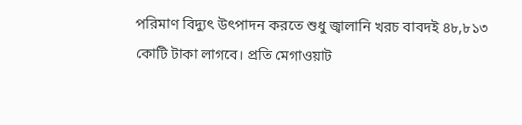পরিমাণ বিদ্যুৎ উৎপাদন করতে শুধু জ্বালানি খরচ বাবদই ৪৮,৮১৩ কোটি টাকা লাগবে। প্রতি মেগাওয়াট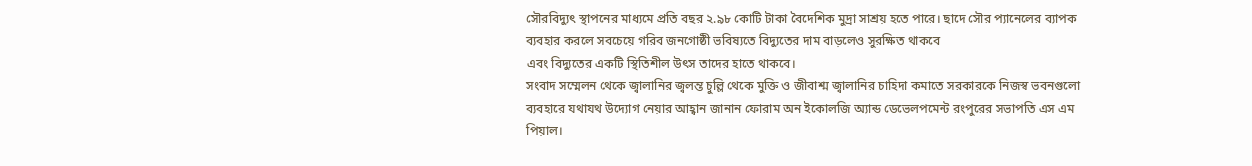সৌরবিদ্যুৎ স্থাপনের মাধ্যমে প্রতি বছর ২.৯৮ কোটি টাকা বৈদেশিক মুদ্রা সাশ্রয় হতে পারে। ছাদে সৌর প্যানেলের ব্যাপক ব্যবহার করলে সবচেয়ে গরিব জনগোষ্ঠী ভবিষ্যতে বিদ্যুতের দাম বাড়লেও সুরক্ষিত থাকবে
এবং বিদ্যুতের একটি স্থিতিশীল উৎস তাদের হাতে থাকবে।
সংবাদ সম্মেলন থেকে জ্বালানির জ্বলন্ত চুল্লি থেকে মুক্তি ও জীবাশ্ম জ্বালানির চাহিদা কমাতে সরকারকে নিজস্ব ভবনগুলো ব্যবহারে যথাযথ উদ্যোগ নেয়ার আহ্বান জানান ফোরাম অন ইকোলজি অ্যান্ড ডেভেলপমেন্ট রংপুরের সভাপতি এস এম পিয়াল।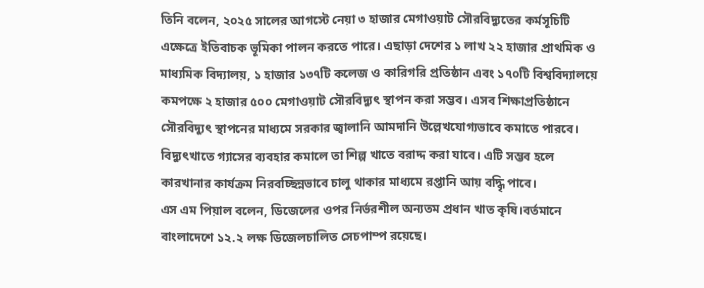তিনি বলেন, ২০২৫ সালের আগস্টে নেয়া ৩ হাজার মেগাওয়াট সৌরবিদ্যুতের কর্মসূচিটি এক্ষেত্রে ইতিবাচক ভূমিকা পালন করতে পারে। এছাড়া দেশের ১ লাখ ২২ হাজার প্রাথমিক ও মাধ্যমিক বিদ্যালয়, ১ হাজার ১৩৭টি কলেজ ও কারিগরি প্রতিষ্ঠান এবং ১৭০টি বিশ্ববিদ্যালয়ে কমপক্ষে ২ হাজার ৫০০ মেগাওয়াট সৌরবিদ্যুৎ স্থাপন করা সম্ভব। এসব শিক্ষাপ্রতিষ্ঠানে সৌরবিদ্যুৎ স্থাপনের মাধ্যমে সরকার জ্বালানি আমদানি উল্লেখযোগ্যভাবে কমাতে পারবে। বিদ্যুৎখাতে গ্যাসের ব্যবহার কমালে তা শিল্প খাতে বরাদ্দ করা যাবে। এটি সম্ভব হলে কারখানার কার্যক্রম নিরবচ্ছিন্নভাবে চালু থাকার মাধ্যমে রপ্তানি আয় বদ্ধিৃ পাবে।
এস এম পিয়াল বলেন, ডিজেলের ওপর নির্ভরশীল অন্যতম প্রধান খাত কৃষি।বর্তমানে বাংলাদেশে ১২.২ লক্ষ ডিজেলচালিত সেচপাম্প রয়েছে।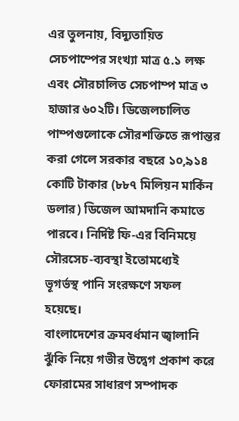এর তুলনায়, বিদ্যুতায়িত সেচপাম্পের সংখ্যা মাত্র ৫.১ লক্ষ এবং সৌরচালিত সেচপাম্প মাত্র ৩ হাজার ৬০২টি। ডিজেলচালিত পাম্পগুলোকে সৌরশক্তিতে রূপান্তর করা গেলে সরকার বছরে ১০,৯১৪ কোটি টাকার (৮৮৭ মিলিয়ন মার্কিন ডলার) ডিজেল আমদানি কমাতে পারবে। নির্দিষ্ট ফি-এর বিনিময়ে সৌরসেচ-ব্যবস্থা ইতোমধ্যেই
ভূগর্ভস্থ পানি সংরক্ষণে সফল হয়েছে।
বাংলাদেশের ক্রমবর্ধমান জ্বালানি ঝুঁকি নিয়ে গভীর উদ্বেগ প্রকাশ করে ফোরামের সাধারণ সম্পাদক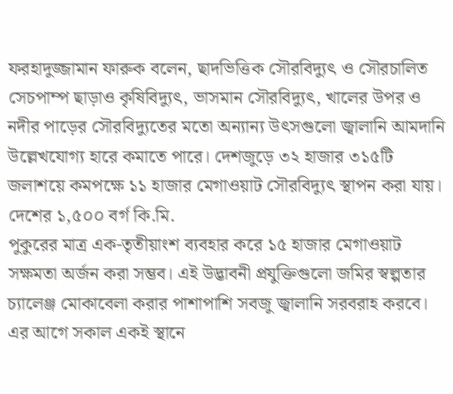ফরহাদুজ্জামান ফারুক বলেন, ছাদভিত্তিক সৌরবিদ্যুৎ ও সৌরচালিত সেচপাম্প ছাড়াও কৃষিবিদ্যুৎ, ভাসমান সৌরবিদ্যুৎ, খালের উপর ও নদীর পাড়ের সৌরবিদ্যুতের মতো অন্যান্য উৎসগুলো জ্বালানি আমদানি উল্লেখযোগ্য হারে কমাতে পারে। দেশজুড়ে ৩২ হাজার ৩১৫টি জলাশয়ে কমপক্ষে ১১ হাজার মেগাওয়াট সৌরবিদ্যুৎ স্থাপন করা যায়। দেশের ১,৫০০ বর্গ কি.মি.
পুকুরের মাত্র এক-তৃতীয়াংশ ব্যবহার করে ১৫ হাজার মেগাওয়াট সক্ষমতা অর্জন করা সম্ভব। এই উদ্ভাবনী প্রযুক্তিগুলো জমির স্বল্পতার চ্যালেঞ্জ মোকাবেলা করার পাশাপাশি সবজু জ্বালানি সরবরাহ করবে।
এর আগে সকাল একই স্থানে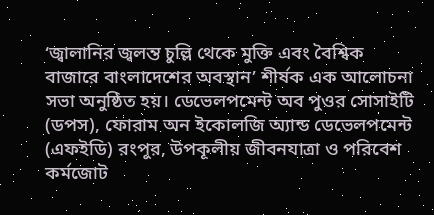‘জ্বালানির জ্বলন্ত চুল্লি থেকে মুক্তি এবং বৈশ্বিক বাজারে বাংলাদেশের অবস্থান’ শীর্ষক এক আলোচনা সভা অনুষ্ঠিত হয়। ডেভেলপমেন্ট অব পুওর সোসাইটি (ডপস), ফোরাম অন ইকোলজি অ্যান্ড ডেভেলপমেন্ট (এফইডি) রংপুর, উপকূলীয় জীবনযাত্রা ও পরিবেশ কর্মজোট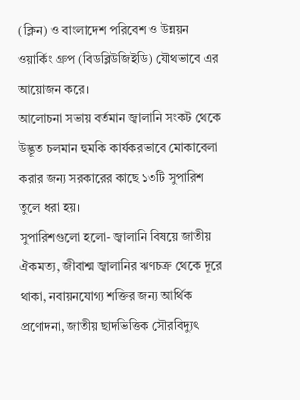(ক্লিন) ও বাংলাদেশ পরিবেশ ও উন্নয়ন ওয়ার্কিং গ্রুপ (বিডব্লিউজিইডি) যৌথভাবে এর আয়োজন করে।
আলোচনা সভায় বর্তমান জ্বালানি সংকট থেকে উদ্ভূত চলমান হুমকি কার্যকরভাবে মোকাবেলা করার জন্য সরকারের কাছে ১৩টি সুপারিশ তুলে ধরা হয়।
সুপারিশগুলো হলো- জ্বালানি বিষয়ে জাতীয় ঐকমত্য, জীবাশ্ম জ্বালানির ঋণচক্র থেকে দূরে থাকা, নবায়নযোগ্য শক্তির জন্য আর্থিক প্রণোদনা, জাতীয় ছাদভিত্তিক সৌরবিদ্যুৎ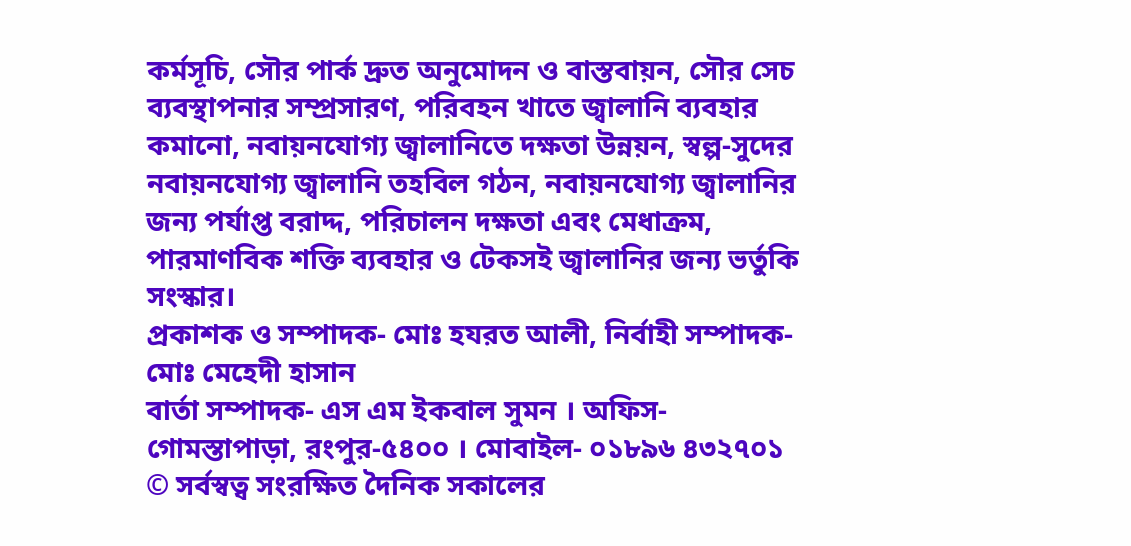কর্মসূচি, সৌর পার্ক দ্রুত অনুমোদন ও বাস্তবায়ন, সৌর সেচ ব্যবস্থাপনার সম্প্রসারণ, পরিবহন খাতে জ্বালানি ব্যবহার কমানো, নবায়নযোগ্য জ্বালানিতে দক্ষতা উন্নয়ন, স্বল্প-সুদের নবায়নযোগ্য জ্বালানি তহবিল গঠন, নবায়নযোগ্য জ্বালানির জন্য পর্যাপ্ত বরাদ্দ, পরিচালন দক্ষতা এবং মেধাক্রম, পারমাণবিক শক্তি ব্যবহার ও টেকসই জ্বালানির জন্য ভর্তুকি সংস্কার।
প্রকাশক ও সম্পাদক- মোঃ হযরত আলী, নির্বাহী সম্পাদক- মোঃ মেহেদী হাসান
বার্তা সম্পাদক- এস এম ইকবাল সুমন । অফিস- গোমস্তাপাড়া, রংপুর-৫৪০০ । মোবাইল- ০১৮৯৬ ৪৩২৭০১
© সর্বস্বত্ব সংরক্ষিত দৈনিক সকালের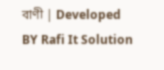বাণী | Developed BY Rafi It Solution